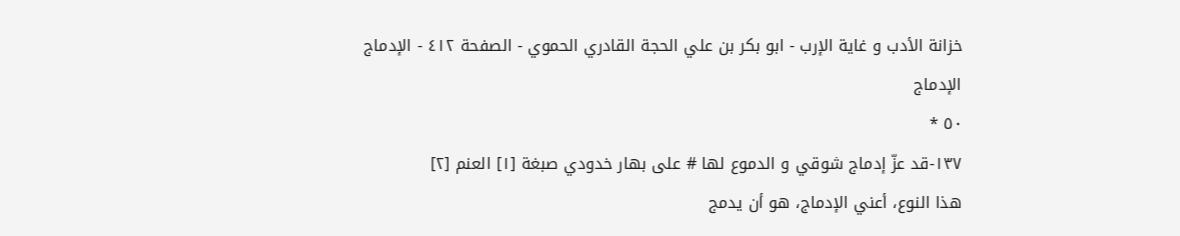خزانة الأدب و غاية الإرب - ابو بكر بن علي الحجة القادري الحموي - الصفحة ٤١٢ - الإدماج
الإدماج
٥٠ *
١٣٧-قد عزّ إدماج شوقي و الدموع لها # على بهار خدودي صبغة [١] العنم [٢]
هذا النوع، أعني الإدماج، هو أن يدمج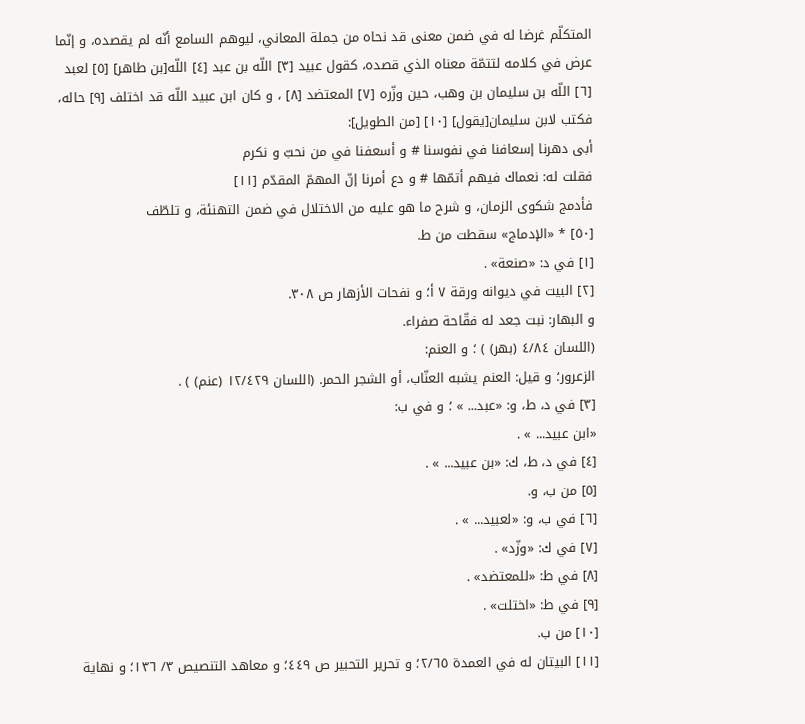المتكلّم غرضا له في ضمن معنى قد نحاه من جملة المعاني، ليوهم السامع أنّه لم يقصده، و إنّما عرض في كلامه لتتمّة معناه الذي قصده، كقول عبيد [٣] اللّه بن عبد [٤] اللّه[بن طاهر] [٥] لعبد [٦] اللّه بن سليمان بن وهب، حين وزّره [٧] المعتضد [٨] ، و كان ابن عبيد اللّه قد اختلف [٩] حاله، فكتب لابن سليمان[يقول] [١٠] [من الطويل]:
أبى دهرنا إسعافنا في نفوسنا # و أسعفنا في من نحبّ و نكرم
فقلت له: نعماك فيهم أتمّها # و دع أمرنا إنّ المهمّ المقدّم [١١]
فأدمج شكوى الزمان، و شرح ما هو عليه من الاختلال في ضمن التهنئة، و تلطّف
[٥٠] * «الإدماج» سقطت من ط.
[١] في د: «صنعة» .
[٢] البيت في ديوانه ورقة ٧ أ؛ و نفحات الأزهار ص ٣٠٨.
و البهار: نبت جعد له فقّاحة صفراء.
(اللسان ٤/٨٤ (بهر) ) ؛ و العنم:
الزعرور؛ و قيل: العنم يشبه العنّاب، أو الشجر الحمر. (اللسان ١٢/٤٢٩ (عنم) ) .
[٣] في د، ط، و: «عبد... » ؛ و في ب:
«ابن عبيد... » .
[٤] في د، ط، ك: «بن عبيد... » .
[٥] من ب، و.
[٦] في ب، و: «لعبيد... » .
[٧] في ك: «وزّد» .
[٨] في ط: «للمعتضد» .
[٩] في ط: «اختلت» .
[١٠] من ب.
[١١] البيتان له في العمدة ٢/٦٥؛ و تحرير التحبير ص ٤٤٩؛ و معاهد التنصيص ٣/ ١٣٦؛ و نهاية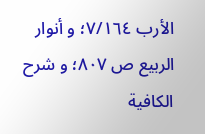الأرب ٧/١٦٤؛ و أنوار الربيع ص ٨٠٧؛ و شرح الكافية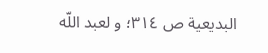البديعية ص ٣١٤؛ و لعبد اللّه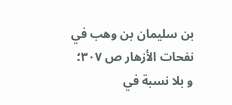بن سليمان بن وهب في نفحات الأزهار ص ٣٠٧؛ و بلا نسبة في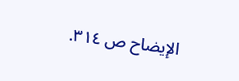الإيضاح ص ٣١٤.